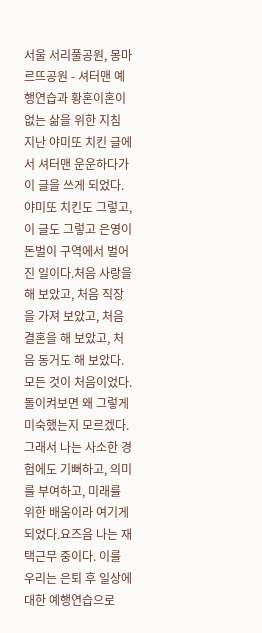서울 서리풀공원, 몽마르뜨공원 - 셔터맨 예행연습과 황혼이혼이 없는 삶을 위한 지침
지난 야미또 치킨 글에서 셔터맨 운운하다가 이 글을 쓰게 되었다. 야미또 치킨도 그렇고, 이 글도 그렇고 은영이 돈벌이 구역에서 벌어진 일이다.처음 사랑을 해 보았고, 처음 직장을 가져 보았고, 처음 결혼을 해 보았고, 처음 동거도 해 보았다. 모든 것이 처음이었다. 돌이켜보면 왜 그렇게 미숙했는지 모르겠다. 그래서 나는 사소한 경험에도 기뻐하고, 의미를 부여하고, 미래를 위한 배움이라 여기게 되었다.요즈음 나는 재택근무 중이다. 이를 우리는 은퇴 후 일상에 대한 예행연습으로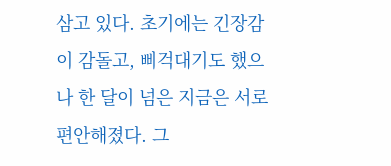삼고 있다. 초기에는 긴장감이 감돌고, 삐걱대기도 했으나 한 달이 넘은 지금은 서로 편안해졌다. 그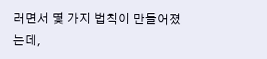러면서 몇 가지 법칙이 만들어졌는데,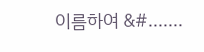이름하여 &#.......